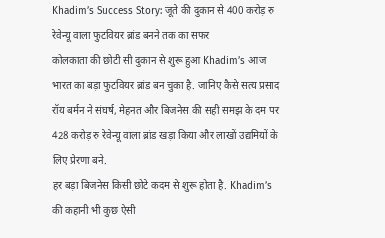Khadim’s Success Story: जूते की दुकान से 400 करोड़ रु रेवेन्यू वाला फुटवियर ब्रांड बनने तक का सफर
कोलकाता की छोटी सी दुकान से शुरू हुआ Khadim’s आज भारत का बड़ा फुटवियर ब्रांड बन चुका है. जानिए कैसे सत्य प्रसाद रॉय बर्मन ने संघर्ष, मेहनत और बिजनेस की सही समझ के दम पर 428 करोड़ रु रेवेन्यू वाला ब्रांड खड़ा किया और लाखों उद्यमियों के लिए प्रेरणा बने.
हर बड़ा बिजनेस किसी छोटे कदम से शुरू होता है. Khadim’s की कहानी भी कुछ ऐसी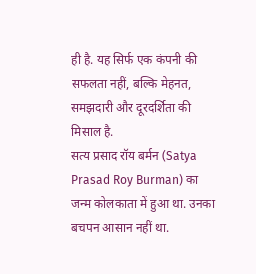ही है. यह सिर्फ एक कंपनी की सफलता नहीं, बल्कि मेहनत, समझदारी और दूरदर्शिता की मिसाल है.
सत्य प्रसाद रॉय बर्मन (Satya Prasad Roy Burman) का जन्म कोलकाता में हुआ था. उनका बचपन आसान नहीं था.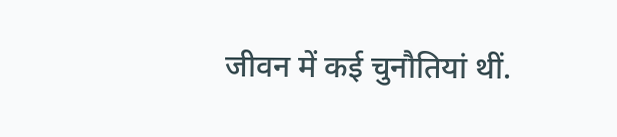जीवन में कई चुनौतियां थीं.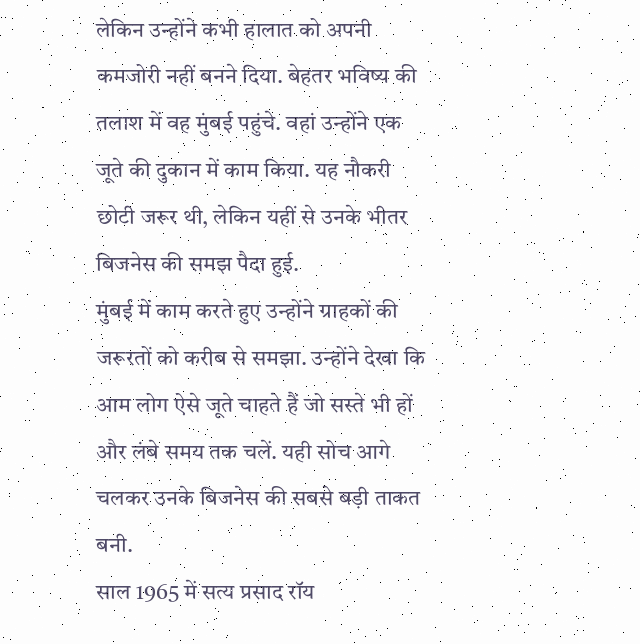लेकिन उन्होंने कभी हालात को अपनी कमजोरी नहीं बनने दिया. बेहतर भविष्य की तलाश में वह मुंबई पहुंचे. वहां उन्होंने एक जूते की दुकान में काम किया. यह नौकरी छोटी जरूर थी, लेकिन यहीं से उनके भीतर बिजनेस की समझ पैदा हुई.
मुंबई में काम करते हुए उन्होंने ग्राहकों की जरूरतों को करीब से समझा. उन्होंने देखा कि आम लोग ऐसे जूते चाहते हैं जो सस्ते भी हों और लंबे समय तक चलें. यही सोच आगे चलकर उनके बिजनेस की सबसे बड़ी ताकत बनी.
साल 1965 में सत्य प्रसाद रॉय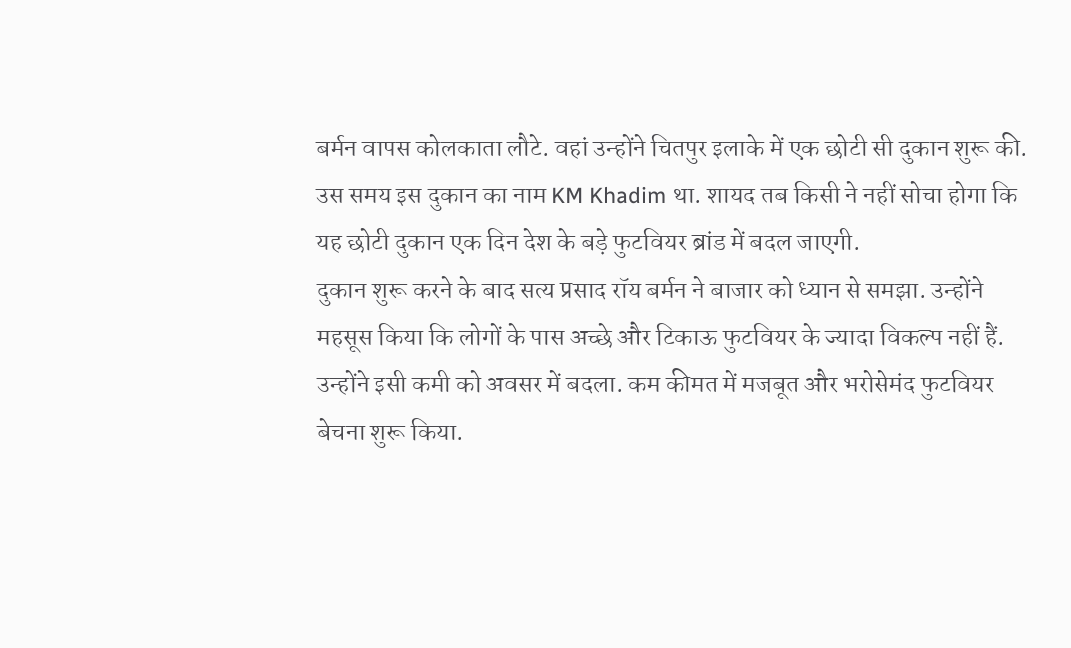बर्मन वापस कोलकाता लौटे. वहां उन्होंने चितपुर इलाके में एक छोटी सी दुकान शुरू की. उस समय इस दुकान का नाम KM Khadim था. शायद तब किसी ने नहीं सोचा होगा कि यह छोटी दुकान एक दिन देश के बड़े फुटवियर ब्रांड में बदल जाएगी.
दुकान शुरू करने के बाद सत्य प्रसाद रॉय बर्मन ने बाजार को ध्यान से समझा. उन्होंने महसूस किया कि लोगों के पास अच्छे और टिकाऊ फुटवियर के ज्यादा विकल्प नहीं हैं. उन्होंने इसी कमी को अवसर में बदला. कम कीमत में मजबूत और भरोसेमंद फुटवियर बेचना शुरू किया.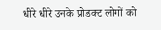धीरे धीरे उनके प्रोडक्ट लोगों को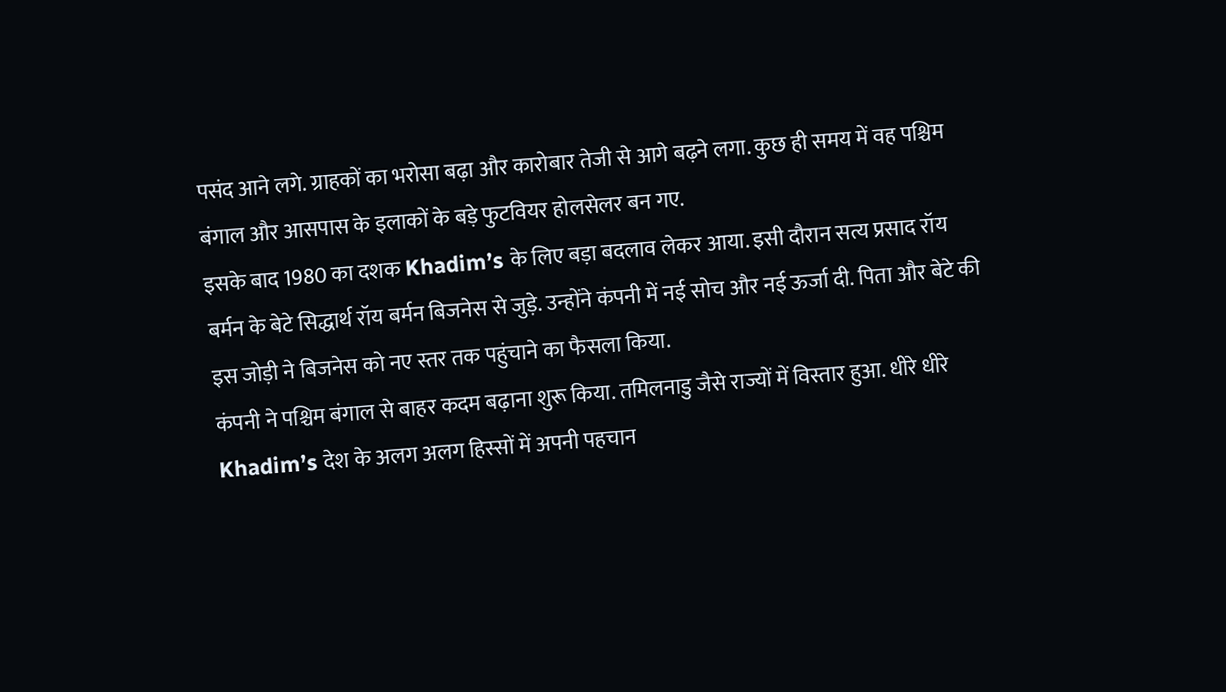पसंद आने लगे. ग्राहकों का भरोसा बढ़ा और कारोबार तेजी से आगे बढ़ने लगा. कुछ ही समय में वह पश्चिम बंगाल और आसपास के इलाकों के बड़े फुटवियर होलसेलर बन गए.
इसके बाद 1980 का दशक Khadim’s के लिए बड़ा बदलाव लेकर आया. इसी दौरान सत्य प्रसाद रॉय बर्मन के बेटे सिद्धार्थ रॉय बर्मन बिजनेस से जुड़े. उन्होंने कंपनी में नई सोच और नई ऊर्जा दी. पिता और बेटे की इस जोड़ी ने बिजनेस को नए स्तर तक पहुंचाने का फैसला किया.
कंपनी ने पश्चिम बंगाल से बाहर कदम बढ़ाना शुरू किया. तमिलनाडु जैसे राज्यों में विस्तार हुआ. धीरे धीरे Khadim’s देश के अलग अलग हिस्सों में अपनी पहचान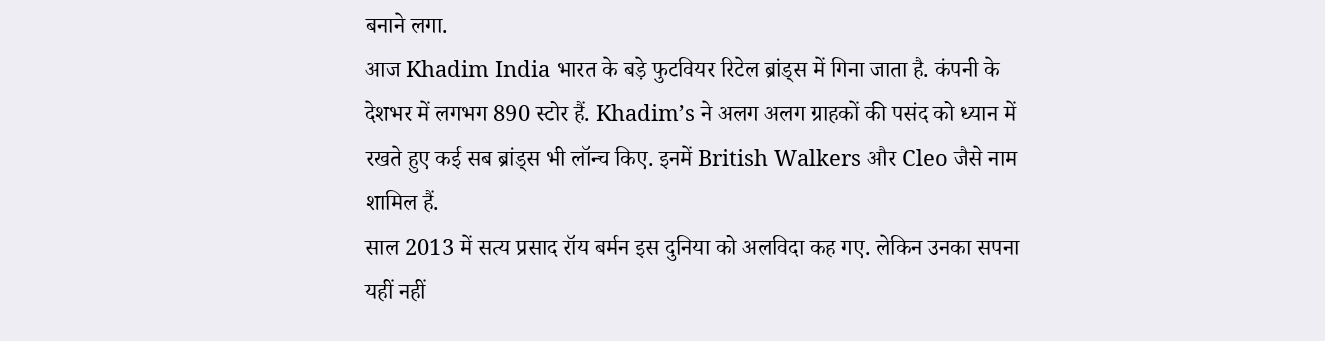बनाने लगा.
आज Khadim India भारत के बड़े फुटवियर रिटेल ब्रांड्स में गिना जाता है. कंपनी के देशभर में लगभग 890 स्टोर हैं. Khadim’s ने अलग अलग ग्राहकों की पसंद को ध्यान में रखते हुए कई सब ब्रांड्स भी लॉन्च किए. इनमें British Walkers और Cleo जैसे नाम शामिल हैं.
साल 2013 में सत्य प्रसाद रॉय बर्मन इस दुनिया को अलविदा कह गए. लेकिन उनका सपना यहीं नहीं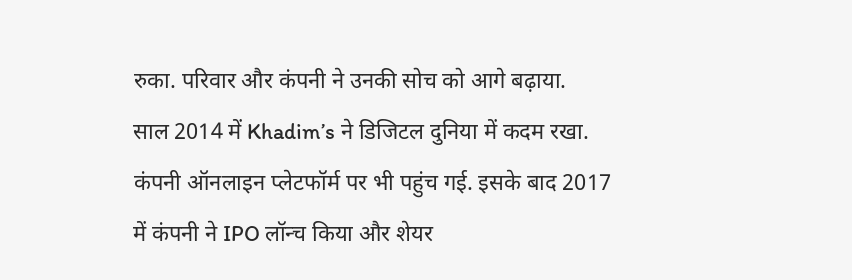रुका. परिवार और कंपनी ने उनकी सोच को आगे बढ़ाया.
साल 2014 में Khadim’s ने डिजिटल दुनिया में कदम रखा. कंपनी ऑनलाइन प्लेटफॉर्म पर भी पहुंच गई. इसके बाद 2017 में कंपनी ने IPO लॉन्च किया और शेयर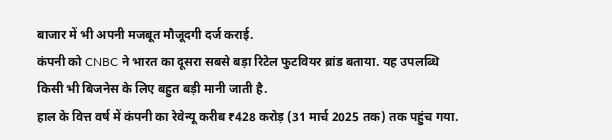बाजार में भी अपनी मजबूत मौजूदगी दर्ज कराई.
कंपनी को CNBC ने भारत का दूसरा सबसे बड़ा रिटेल फुटवियर ब्रांड बताया. यह उपलब्धि किसी भी बिजनेस के लिए बहुत बड़ी मानी जाती है.
हाल के वित्त वर्ष में कंपनी का रेवेन्यू करीब ₹428 करोड़ (31 मार्च 2025 तक) तक पहुंच गया.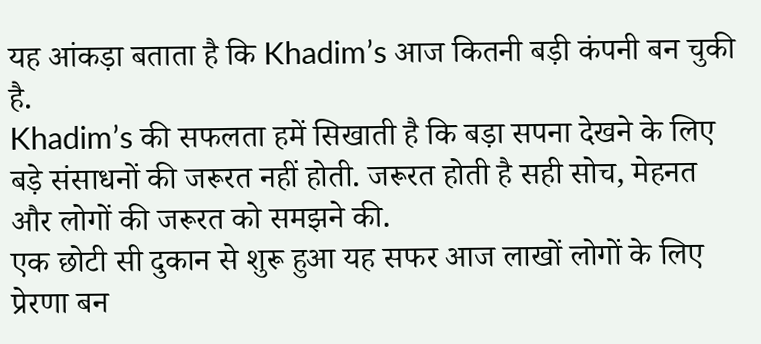यह आंकड़ा बताता है कि Khadim’s आज कितनी बड़ी कंपनी बन चुकी है.
Khadim’s की सफलता हमें सिखाती है कि बड़ा सपना देखने के लिए बड़े संसाधनों की जरूरत नहीं होती. जरूरत होती है सही सोच, मेहनत और लोगों की जरूरत को समझने की.
एक छोटी सी दुकान से शुरू हुआ यह सफर आज लाखों लोगों के लिए प्रेरणा बन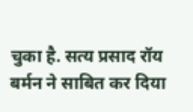चुका है. सत्य प्रसाद रॉय बर्मन ने साबित कर दिया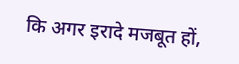कि अगर इरादे मजबूत हों,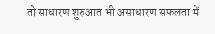तो साधारण शुरुआत भी असाधारण सफलता में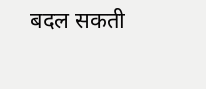बदल सकती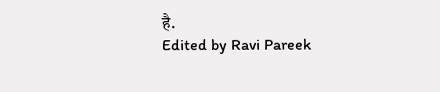है.
Edited by Ravi Pareek